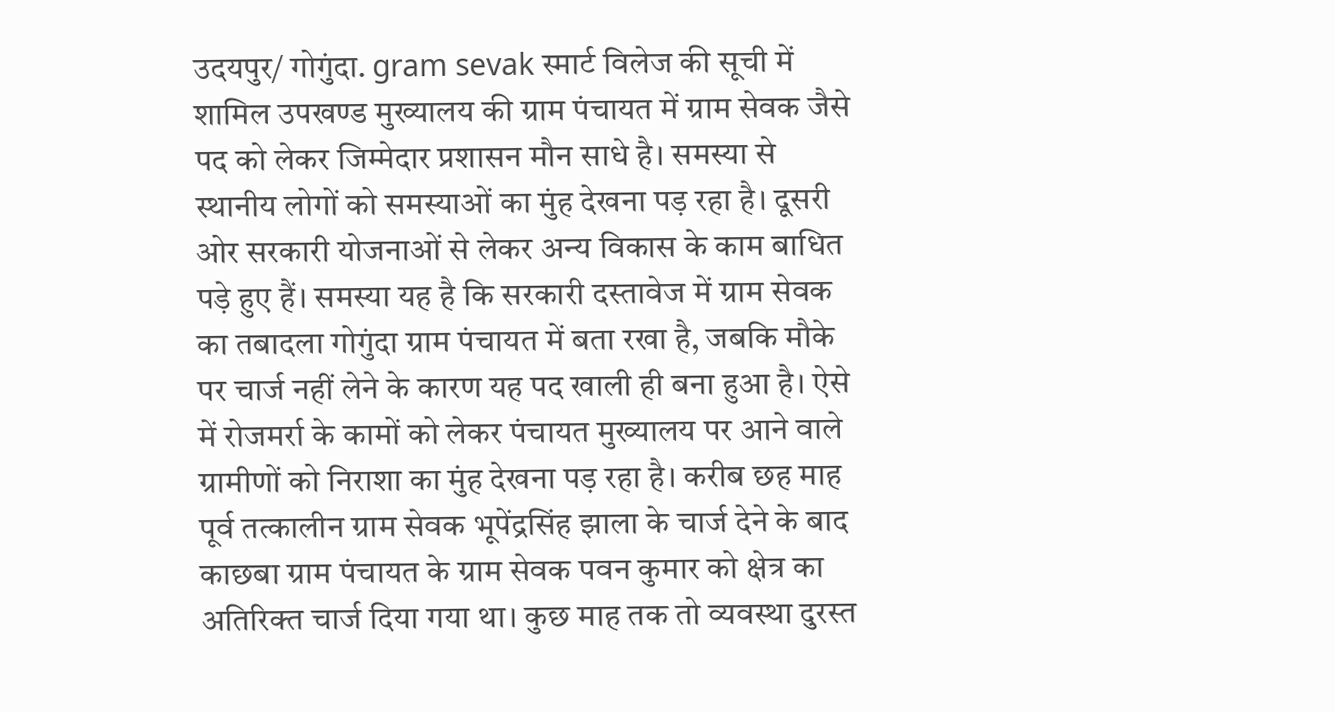उदयपुर/ गोगुंदा. gram sevak स्मार्ट विलेज की सूची में शामिल उपखण्ड मुख्यालय की ग्राम पंचायत में ग्राम सेवक जैसे पद को लेकर जिम्मेदार प्रशासन मौन साधे है। समस्या से स्थानीय लोगों को समस्याओं का मुंह देखना पड़ रहा है। दूसरी ओर सरकारी योजनाओं से लेकर अन्य विकास के काम बाधित पड़े हुए हैं। समस्या यह है कि सरकारी दस्तावेज में ग्राम सेवक का तबादला गोगुंदा ग्राम पंचायत में बता रखा है, जबकि मौके पर चार्ज नहीं लेने के कारण यह पद खाली ही बना हुआ है। ऐसे में रोजमर्रा के कामों को लेकर पंचायत मुख्यालय पर आने वाले ग्रामीणों को निराशा का मुंह देखना पड़ रहा है। करीब छह माह पूर्व तत्कालीन ग्राम सेवक भूपेंद्रसिंह झाला के चार्ज देने के बाद काछबा ग्राम पंचायत के ग्राम सेवक पवन कुमार को क्षेत्र का अतिरिक्त चार्ज दिया गया था। कुछ माह तक तो व्यवस्था दुरस्त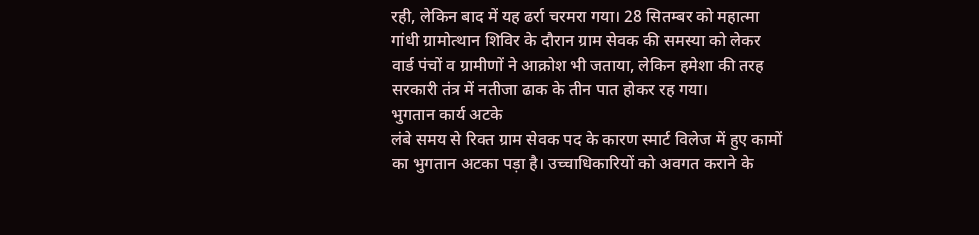रही, लेकिन बाद में यह ढर्रा चरमरा गया। 28 सितम्बर को महात्मा गांधी ग्रामोत्थान शिविर के दौरान ग्राम सेवक की समस्या को लेकर वार्ड पंचों व ग्रामीणों ने आक्रोश भी जताया, लेकिन हमेशा की तरह सरकारी तंत्र में नतीजा ढाक के तीन पात होकर रह गया।
भुगतान कार्य अटके
लंबे समय से रिक्त ग्राम सेवक पद के कारण स्मार्ट विलेज में हुए कामों का भुगतान अटका पड़ा है। उच्चाधिकारियों को अवगत कराने के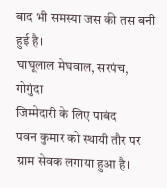बाद भी समस्या जस की तस बनी हुई है।
घाघूलाल मेघवाल, सरपंच, गोगुंदा
जिम्मेदारी के लिए पाबंद
पवन कुमार को स्थायी तौर पर ग्राम सेवक लगाया हुआ है।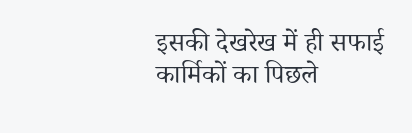इसकी देखरेख में ही सफाई कार्मिकों का पिछले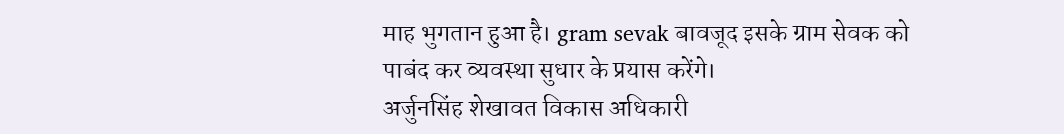माह भुगतान हुआ है। gram sevak बावजूद इसके ग्राम सेवक को पाबंद कर व्यवस्था सुधार के प्रयास करेंगे।
अर्जुनसिंह शेखावत विकास अधिकारी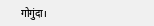गोगुंदा।